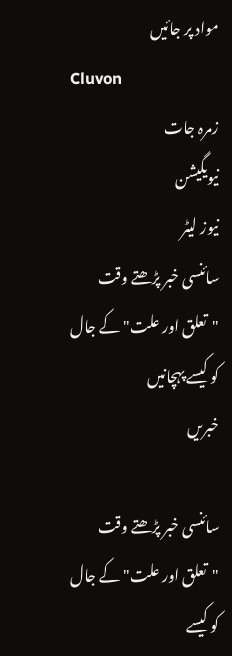مواد پر جائیں
Cluvon
زمرہ جات
نیویگیشن
نیوز لیٹر
سائنسی خبر پڑھتے وقت "تعلق اور علت" کے جال کو کیسے پہچانیں
خبریں

سائنسی خبر پڑھتے وقت "تعلق اور علت" کے جال کو کیسے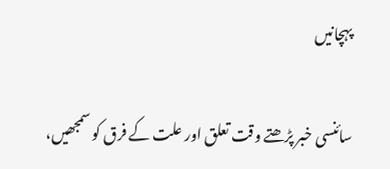پہچانیں

سائنسی خبر پڑھتے وقت تعلق اور علت کے فرق کو سمجھیں،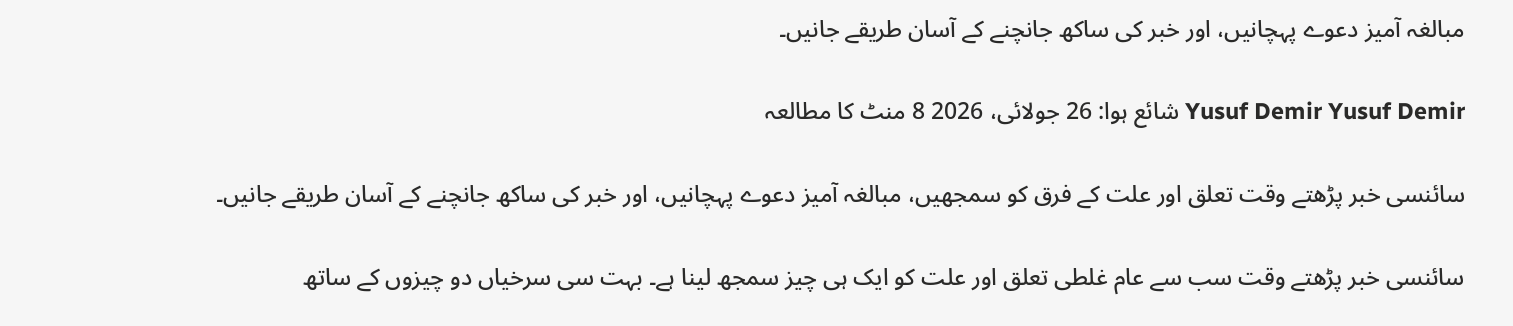مبالغہ آمیز دعوے پہچانیں، اور خبر کی ساکھ جانچنے کے آسان طریقے جانیں۔

Yusuf Demir Yusuf Demir شائع ہوا: 26 جولائی، 2026 8 منٹ کا مطالعہ

سائنسی خبر پڑھتے وقت تعلق اور علت کے فرق کو سمجھیں، مبالغہ آمیز دعوے پہچانیں، اور خبر کی ساکھ جانچنے کے آسان طریقے جانیں۔

سائنسی خبر پڑھتے وقت سب سے عام غلطی تعلق اور علت کو ایک ہی چیز سمجھ لینا ہے۔ بہت سی سرخیاں دو چیزوں کے ساتھ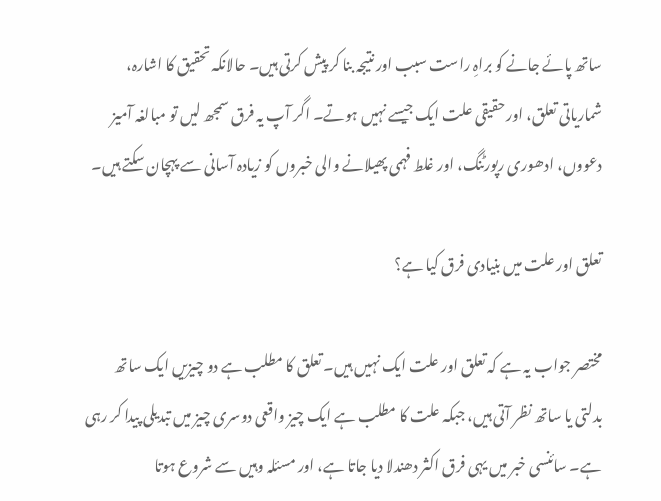ساتھ پائے جانے کو براہِ راست سبب اور نتیجہ بنا کر پیش کرتی ہیں۔ حالانکہ تحقیق کا اشارہ، شماریاتی تعلق، اور حقیقی علت ایک جیسے نہیں ہوتے۔ اگر آپ یہ فرق سمجھ لیں تو مبالغہ آمیز دعووں، ادھوری رپورٹنگ، اور غلط فہمی پھیلانے والی خبروں کو زیادہ آسانی سے پہچان سکتے ہیں۔

تعلق اور علت میں بنیادی فرق کیا ہے؟

مختصر جواب یہ ہے کہ تعلق اور علت ایک نہیں ہیں۔ تعلق کا مطلب ہے دو چیزیں ایک ساتھ بدلتی یا ساتھ نظر آتی ہیں، جبکہ علت کا مطلب ہے ایک چیز واقعی دوسری چیز میں تبدیلی پیدا کر رہی ہے۔ سائنسی خبر میں یہی فرق اکثر دھندلا دیا جاتا ہے، اور مسئلہ وہیں سے شروع ہوتا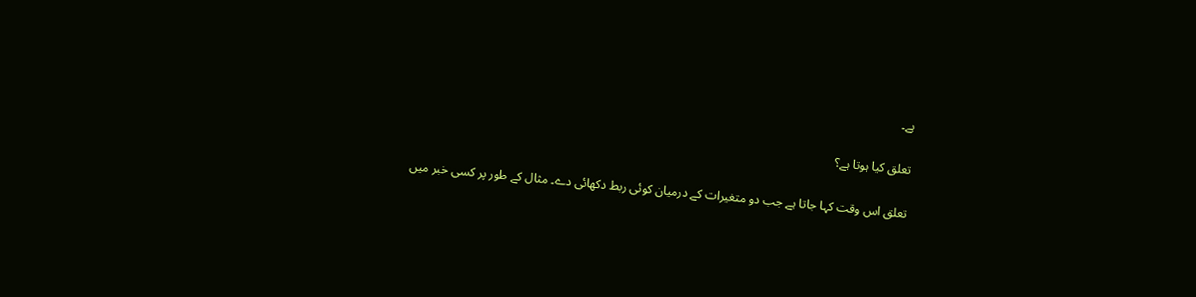ہے۔

تعلق کیا ہوتا ہے؟

تعلق اس وقت کہا جاتا ہے جب دو متغیرات کے درمیان کوئی ربط دکھائی دے۔ مثال کے طور پر کسی خبر میں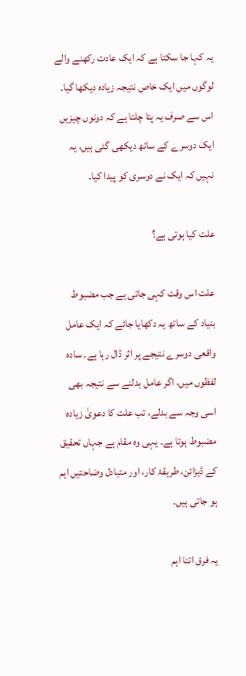یہ کہا جا سکتا ہے کہ ایک عادت رکھنے والے لوگوں میں ایک خاص نتیجہ زیادہ دیکھا گیا۔ اس سے صرف یہ پتا چلتا ہے کہ دونوں چیزیں ایک دوسرے کے ساتھ دیکھی گئی ہیں، یہ نہیں کہ ایک نے دوسری کو پیدا کیا۔

علت کیا ہوتی ہے؟

علت اس وقت کہی جاتی ہے جب مضبوط بنیاد کے ساتھ یہ دکھایا جائے کہ ایک عامل واقعی دوسرے نتیجے پر اثر ڈال رہا ہے۔ سادہ لفظوں میں، اگر عامل بدلنے سے نتیجہ بھی اسی وجہ سے بدلے، تب علت کا دعویٰ زیادہ مضبوط ہوتا ہے۔ یہی وہ مقام ہے جہاں تحقیق کے ڈیزائن، طریقۂ کار، اور متبادل وضاحتیں اہم ہو جاتی ہیں۔

یہ فرق اتنا اہم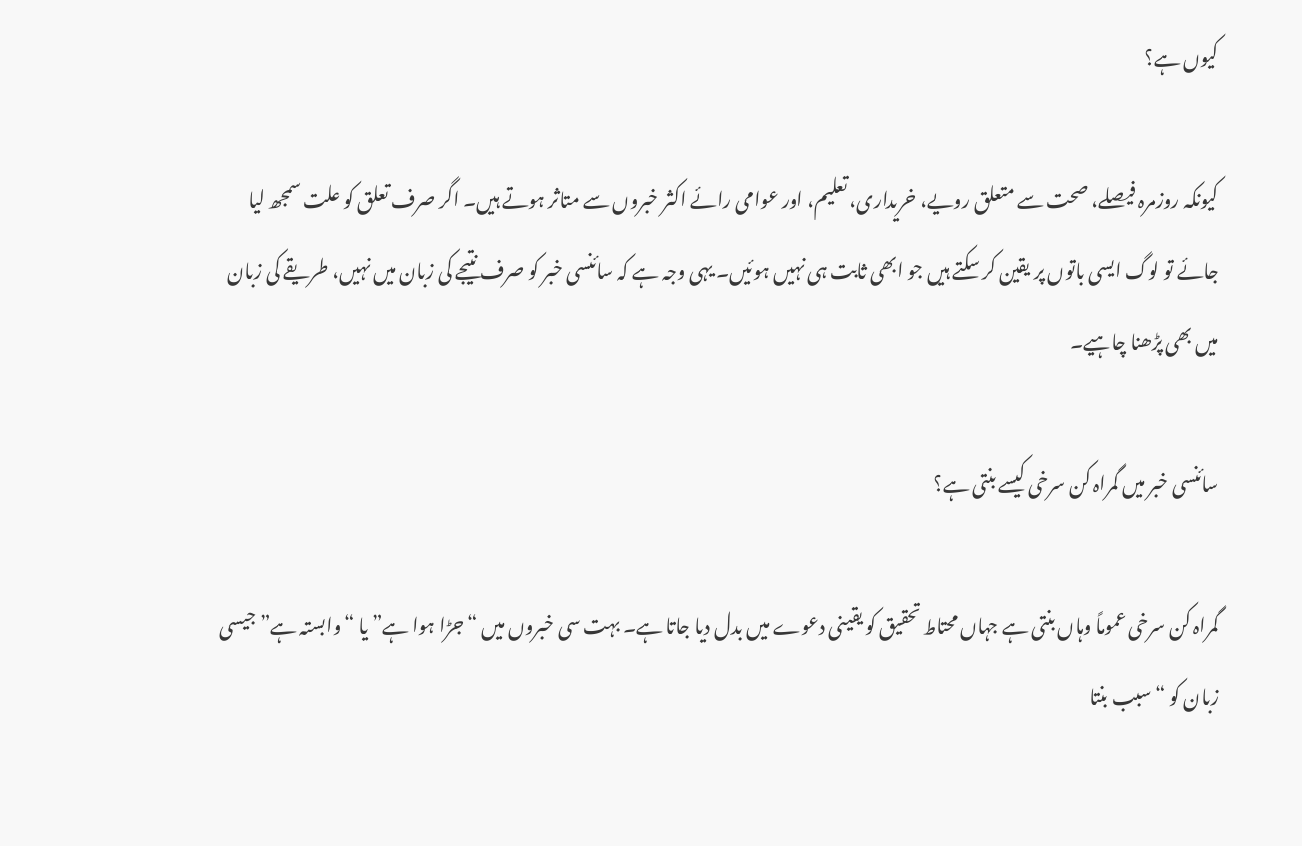کیوں ہے؟

کیونکہ روزمرہ فیصلے، صحت سے متعلق رویے، خریداری، تعلیم، اور عوامی رائے اکثر خبروں سے متاثر ہوتے ہیں۔ اگر صرف تعلق کو علت سمجھ لیا جائے تو لوگ ایسی باتوں پر یقین کر سکتے ہیں جو ابھی ثابت ہی نہیں ہوئیں۔ یہی وجہ ہے کہ سائنسی خبر کو صرف نتیجے کی زبان میں نہیں، طریقے کی زبان میں بھی پڑھنا چاہیے۔

سائنسی خبر میں گمراہ کن سرخی کیسے بنتی ہے؟

گمراہ کن سرخی عموماً وہاں بنتی ہے جہاں محتاط تحقیق کو یقینی دعوے میں بدل دیا جاتا ہے۔ بہت سی خبروں میں “جڑا ہوا ہے” یا “وابستہ ہے” جیسی زبان کو “سبب بنتا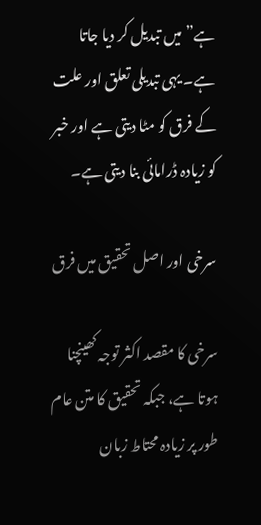ہے” میں تبدیل کر دیا جاتا ہے۔ یہی تبدیلی تعلق اور علت کے فرق کو مٹا دیتی ہے اور خبر کو زیادہ ڈرامائی بنا دیتی ہے۔

سرخی اور اصل تحقیق میں فرق

سرخی کا مقصد اکثر توجہ کھینچنا ہوتا ہے، جبکہ تحقیق کا متن عام طور پر زیادہ محتاط زبان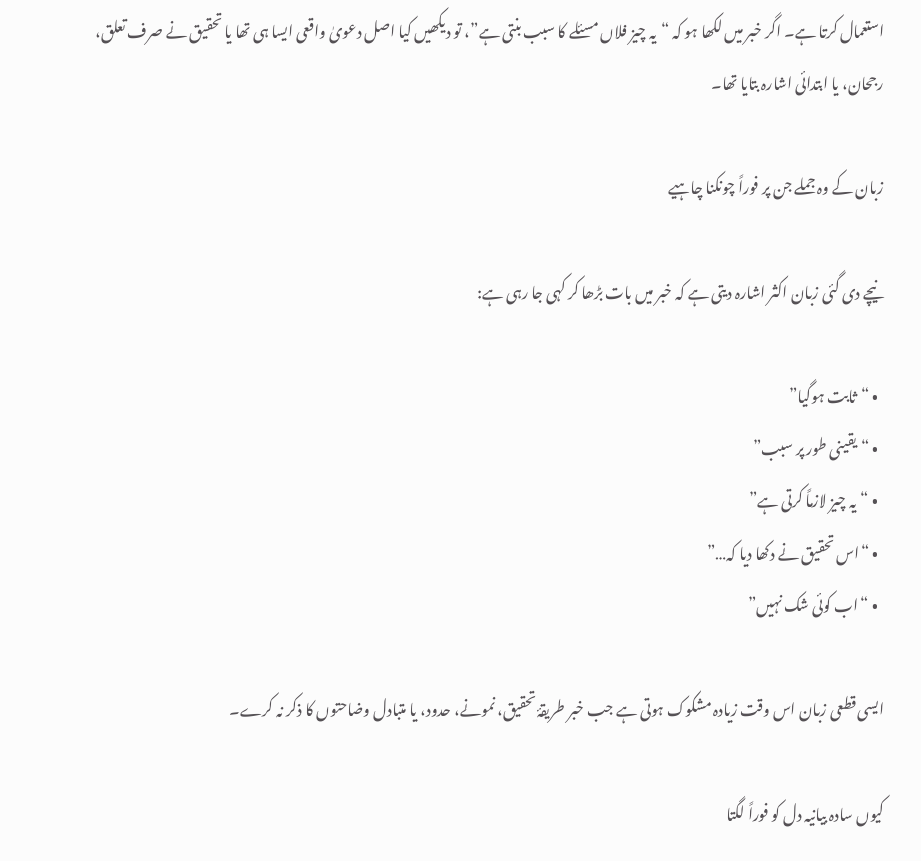استعمال کرتا ہے۔ اگر خبر میں لکھا ہو کہ “یہ چیز فلاں مسئلے کا سبب بنتی ہے”، تو دیکھیں کیا اصل دعویٰ واقعی ایسا ہی تھا یا تحقیق نے صرف تعلق، رجحان، یا ابتدائی اشارہ بتایا تھا۔

زبان کے وہ جملے جن پر فوراً چونکنا چاہیے

نیچے دی گئی زبان اکثر اشارہ دیتی ہے کہ خبر میں بات بڑھا کر کہی جا رہی ہے:

  • “ثابت ہوگیا”
  • “یقینی طور پر سبب”
  • “یہ چیز لازماً کرتی ہے”
  • “اس تحقیق نے دکھا دیا کہ…”
  • “اب کوئی شک نہیں”

ایسی قطعی زبان اس وقت زیادہ مشکوک ہوتی ہے جب خبر طریقۂ تحقیق، نمونے، حدود، یا متبادل وضاحتوں کا ذکر نہ کرے۔

کیوں سادہ بیانیہ دل کو فوراً لگتا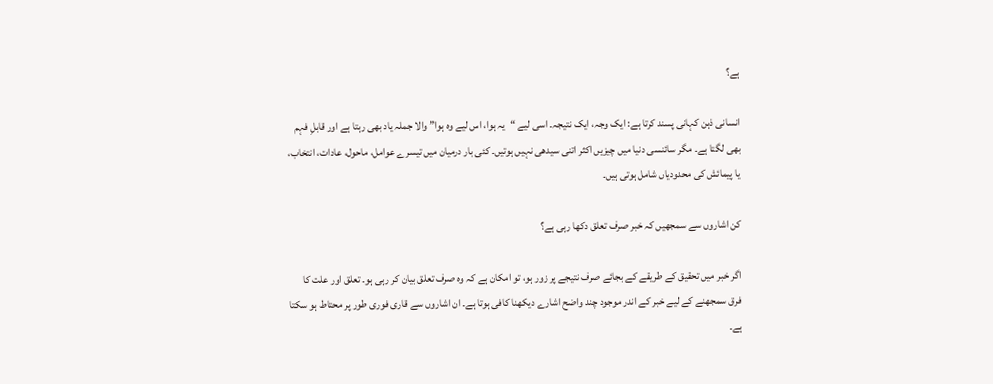ہے؟

انسانی ذہن کہانی پسند کرتا ہے: ایک وجہ، ایک نتیجہ۔ اسی لیے “یہ ہوا، اس لیے وہ ہوا” والا جملہ یاد بھی رہتا ہے اور قابلِ فہم بھی لگتا ہے۔ مگر سائنسی دنیا میں چیزیں اکثر اتنی سیدھی نہیں ہوتیں۔ کئی بار درمیان میں تیسرے عوامل، ماحول، عادات، انتخاب، یا پیمائش کی محدودیاں شامل ہوتی ہیں۔

کن اشاروں سے سمجھیں کہ خبر صرف تعلق دکھا رہی ہے؟

اگر خبر میں تحقیق کے طریقے کے بجائے صرف نتیجے پر زور ہو، تو امکان ہے کہ وہ صرف تعلق بیان کر رہی ہو۔ تعلق اور علت کا فرق سمجھنے کے لیے خبر کے اندر موجود چند واضح اشارے دیکھنا کافی ہوتا ہے۔ ان اشاروں سے قاری فوری طور پر محتاط ہو سکتا ہے۔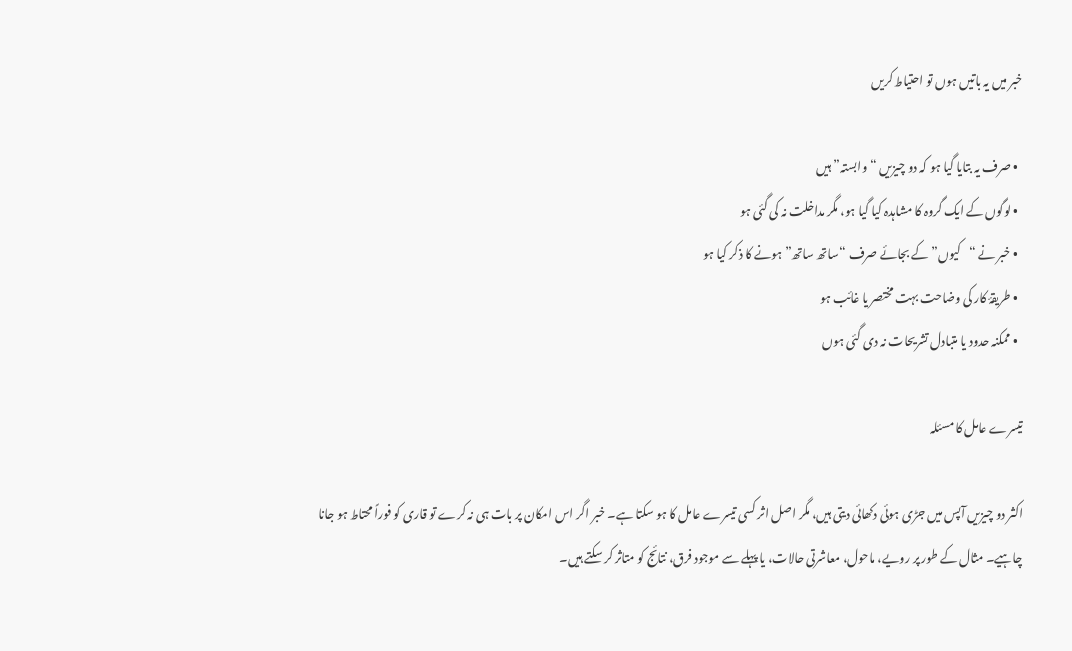خبر میں یہ باتیں ہوں تو احتیاط کریں

  • صرف یہ بتایا گیا ہو کہ دو چیزیں “وابستہ” ہیں
  • لوگوں کے ایک گروہ کا مشاہدہ کیا گیا ہو، مگر مداخلت نہ کی گئی ہو
  • خبر نے “کیوں” کے بجائے صرف “ساتھ ساتھ” ہونے کا ذکر کیا ہو
  • طریقۂ کار کی وضاحت بہت مختصر یا غائب ہو
  • ممکنہ حدود یا متبادل تشریحات نہ دی گئی ہوں

تیسرے عامل کا مسئلہ

اکثر دو چیزیں آپس میں جڑی ہوئی دکھائی دیتی ہیں، مگر اصل اثر کسی تیسرے عامل کا ہو سکتا ہے۔ خبر اگر اس امکان پر بات ہی نہ کرے تو قاری کو فوراً محتاط ہو جانا چاہیے۔ مثال کے طور پر رویے، ماحول، معاشرتی حالات، یا پہلے سے موجود فرق، نتائج کو متاثر کر سکتے ہیں۔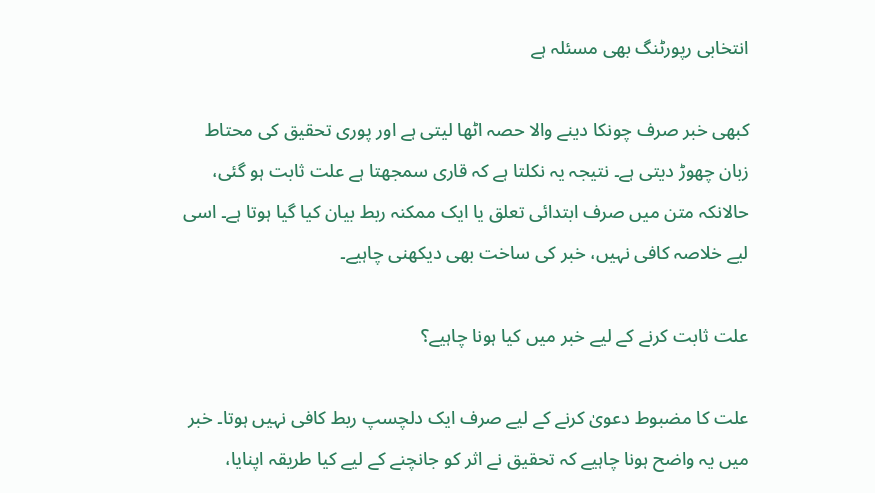انتخابی رپورٹنگ بھی مسئلہ ہے

کبھی خبر صرف چونکا دینے والا حصہ اٹھا لیتی ہے اور پوری تحقیق کی محتاط زبان چھوڑ دیتی ہے۔ نتیجہ یہ نکلتا ہے کہ قاری سمجھتا ہے علت ثابت ہو گئی، حالانکہ متن میں صرف ابتدائی تعلق یا ایک ممکنہ ربط بیان کیا گیا ہوتا ہے۔ اسی لیے خلاصہ کافی نہیں، خبر کی ساخت بھی دیکھنی چاہیے۔

علت ثابت کرنے کے لیے خبر میں کیا ہونا چاہیے؟

علت کا مضبوط دعویٰ کرنے کے لیے صرف ایک دلچسپ ربط کافی نہیں ہوتا۔ خبر میں یہ واضح ہونا چاہیے کہ تحقیق نے اثر کو جانچنے کے لیے کیا طریقہ اپنایا،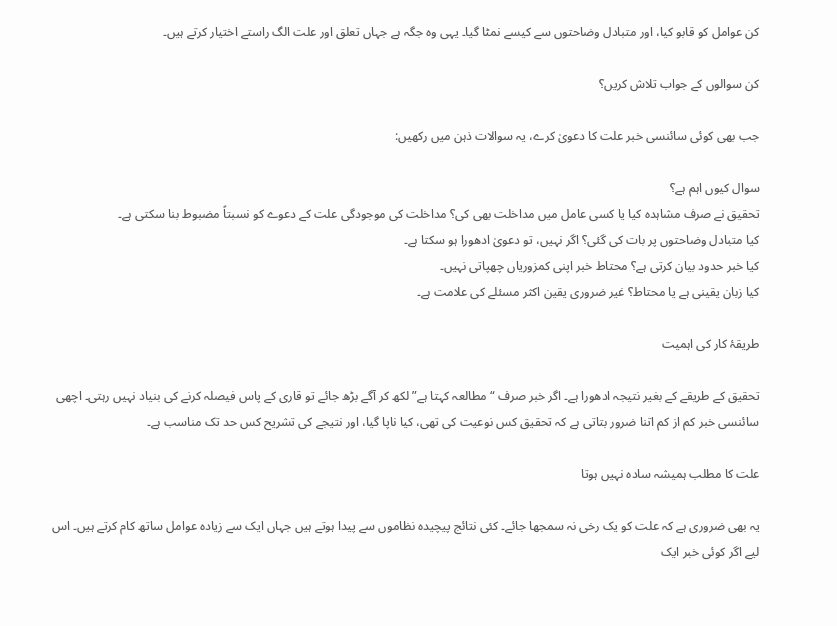کن عوامل کو قابو کیا، اور متبادل وضاحتوں سے کیسے نمٹا گیا۔ یہی وہ جگہ ہے جہاں تعلق اور علت الگ راستے اختیار کرتے ہیں۔

کن سوالوں کے جواب تلاش کریں؟

جب بھی کوئی سائنسی خبر علت کا دعویٰ کرے، یہ سوالات ذہن میں رکھیں:

سوال کیوں اہم ہے؟
تحقیق نے صرف مشاہدہ کیا یا کسی عامل میں مداخلت بھی کی؟ مداخلت کی موجودگی علت کے دعوے کو نسبتاً مضبوط بنا سکتی ہے۔
کیا متبادل وضاحتوں پر بات کی گئی؟ اگر نہیں، تو دعویٰ ادھورا ہو سکتا ہے۔
کیا خبر حدود بیان کرتی ہے؟ محتاط خبر اپنی کمزوریاں چھپاتی نہیں۔
کیا زبان یقینی ہے یا محتاط؟ غیر ضروری یقین اکثر مسئلے کی علامت ہے۔

طریقۂ کار کی اہمیت

تحقیق کے طریقے کے بغیر نتیجہ ادھورا ہے۔ اگر خبر صرف “مطالعہ کہتا ہے” لکھ کر آگے بڑھ جائے تو قاری کے پاس فیصلہ کرنے کی بنیاد نہیں رہتی۔ اچھی سائنسی خبر کم از کم اتنا ضرور بتاتی ہے کہ تحقیق کس نوعیت کی تھی، کیا ناپا گیا، اور نتیجے کی تشریح کس حد تک مناسب ہے۔

علت کا مطلب ہمیشہ سادہ نہیں ہوتا

یہ بھی ضروری ہے کہ علت کو یک رخی نہ سمجھا جائے۔ کئی نتائج پیچیدہ نظاموں سے پیدا ہوتے ہیں جہاں ایک سے زیادہ عوامل ساتھ کام کرتے ہیں۔ اس لیے اگر کوئی خبر ایک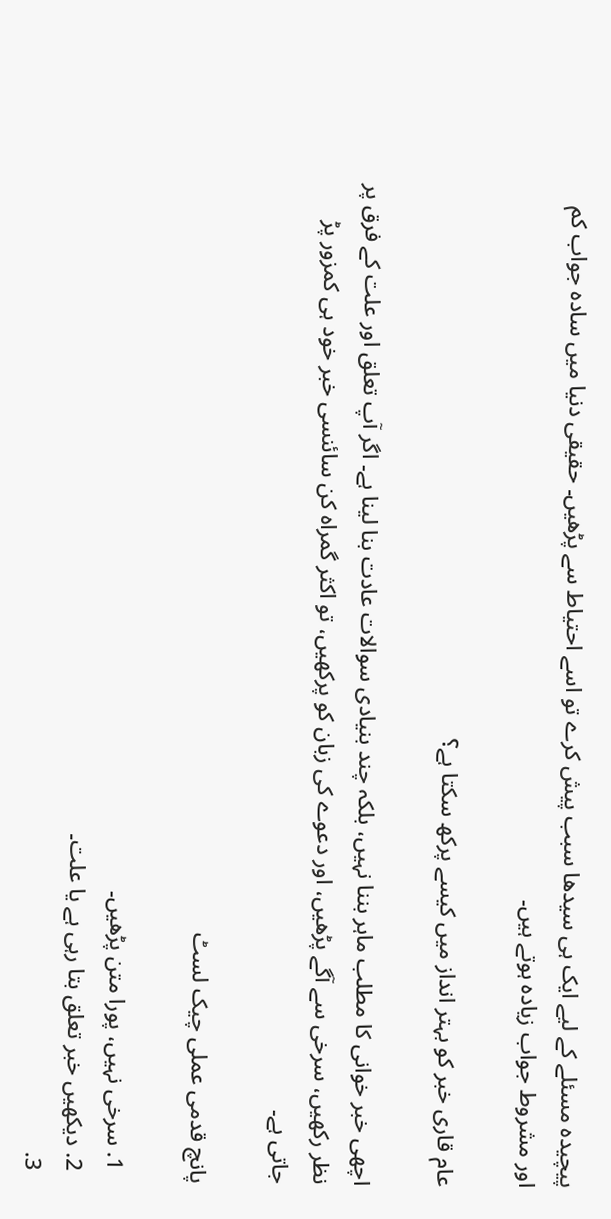پیچیدہ مسئلے کے لیے ایک ہی سیدھا سبب پیش کرے تو اسے احتیاط سے پڑھیں۔ حقیقی دنیا میں سادہ جواب کم اور مشروط جواب زیادہ ہوتے ہیں۔

عام قاری خبر کو بہتر انداز میں کیسے پرکھ سکتا ہے؟

اچھی خبر خوانی کا مطلب ماہر بننا نہیں، بلکہ چند بنیادی سوالات عادت بنا لینا ہے۔ اگر آپ تعلق اور علت کے فرق پر نظر رکھیں، سرخی سے آگے پڑھیں، اور دعوے کی زبان کو پرکھیں، تو اکثر گمراہ کن سائنسی خبر خود ہی کمزور پڑ جاتی ہے۔

پانچ قدمی عملی چیک لسٹ

  1. سرخی نہیں، پورا متن پڑھیں۔
  2. دیکھیں خبر تعلق بتا رہی ہے یا علت۔
  3.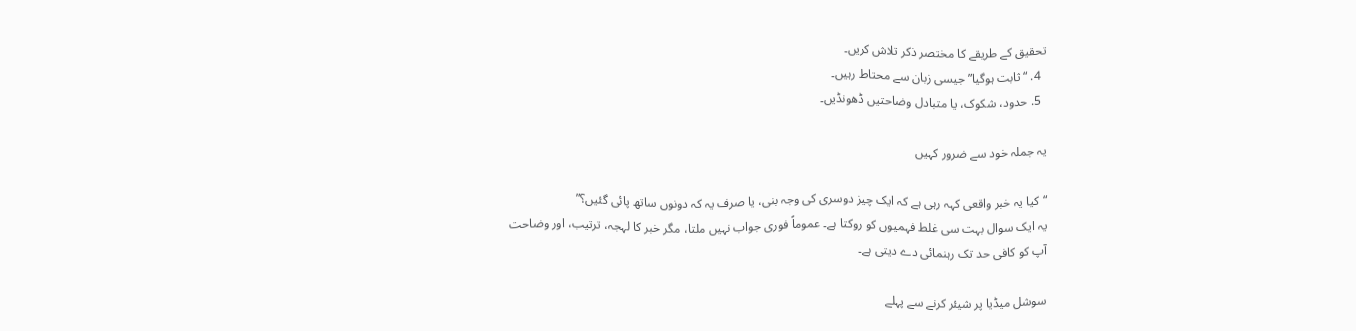تحقیق کے طریقے کا مختصر ذکر تلاش کریں۔
  4. “ثابت ہوگیا” جیسی زبان سے محتاط رہیں۔
  5. حدود، شکوک، یا متبادل وضاحتیں ڈھونڈیں۔

یہ جملہ خود سے ضرور کہیں

“کیا یہ خبر واقعی کہہ رہی ہے کہ ایک چیز دوسری کی وجہ بنی، یا صرف یہ کہ دونوں ساتھ پائی گئیں؟”
یہ ایک سوال بہت سی غلط فہمیوں کو روکتا ہے۔ عموماً فوری جواب نہیں ملتا، مگر خبر کا لہجہ، ترتیب، اور وضاحت آپ کو کافی حد تک رہنمائی دے دیتی ہے۔

سوشل میڈیا پر شیئر کرنے سے پہلے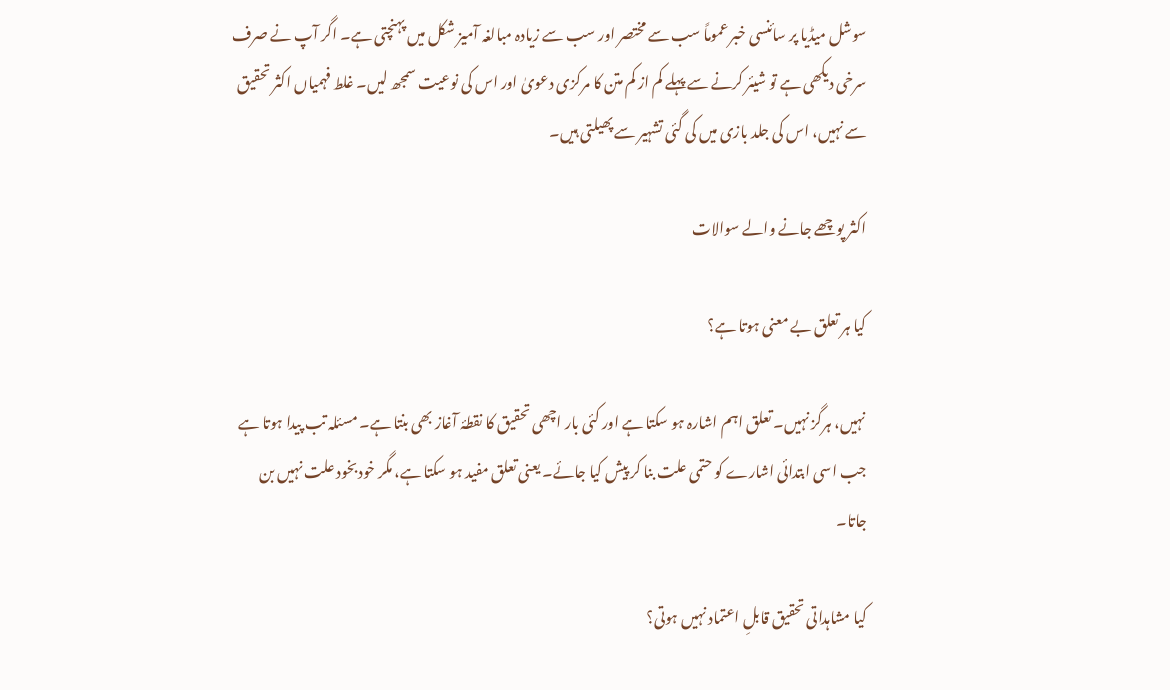سوشل میڈیا پر سائنسی خبر عموماً سب سے مختصر اور سب سے زیادہ مبالغہ آمیز شکل میں پہنچتی ہے۔ اگر آپ نے صرف سرخی دیکھی ہے تو شیئر کرنے سے پہلے کم از کم متن کا مرکزی دعویٰ اور اس کی نوعیت سمجھ لیں۔ غلط فہمیاں اکثر تحقیق سے نہیں، اس کی جلد بازی میں کی گئی تشہیر سے پھیلتی ہیں۔

اکثر پوچھے جانے والے سوالات

کیا ہر تعلق بے معنی ہوتا ہے؟

نہیں، ہرگز نہیں۔ تعلق اہم اشارہ ہو سکتا ہے اور کئی بار اچھی تحقیق کا نقطۂ آغاز بھی بنتا ہے۔ مسئلہ تب پیدا ہوتا ہے جب اسی ابتدائی اشارے کو حتمی علت بنا کر پیش کیا جائے۔ یعنی تعلق مفید ہو سکتا ہے، مگر خودبخود علت نہیں بن جاتا۔

کیا مشاہداتی تحقیق قابلِ اعتماد نہیں ہوتی؟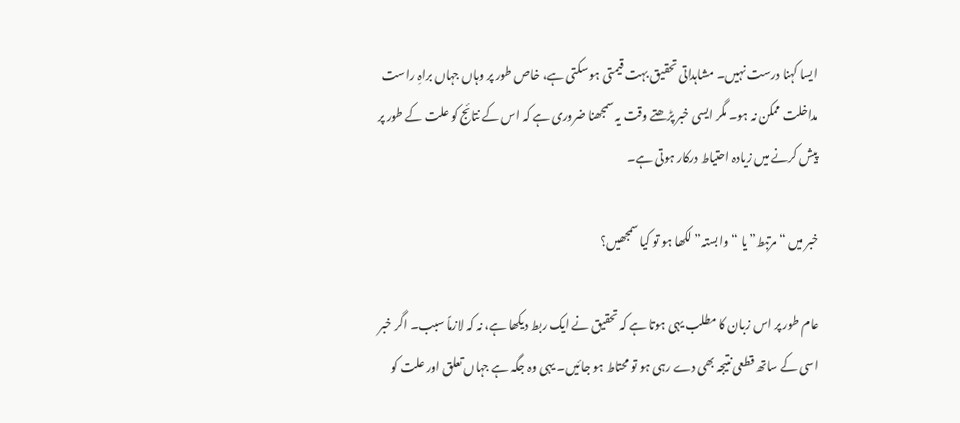ایسا کہنا درست نہیں۔ مشاہداتی تحقیق بہت قیمتی ہو سکتی ہے، خاص طور پر وہاں جہاں براہِ راست مداخلت ممکن نہ ہو۔ مگر ایسی خبر پڑھتے وقت یہ سمجھنا ضروری ہے کہ اس کے نتائج کو علت کے طور پر پیش کرنے میں زیادہ احتیاط درکار ہوتی ہے۔

خبر میں “مرتبط” یا “وابستہ” لکھا ہو تو کیا سمجھیں؟

عام طور پر اس زبان کا مطلب یہی ہوتا ہے کہ تحقیق نے ایک ربط دیکھا ہے، نہ کہ لازماً سبب۔ اگر خبر اسی کے ساتھ قطعی نتیجہ بھی دے رہی ہو تو محتاط ہو جائیں۔ یہی وہ جگہ ہے جہاں تعلق اور علت کو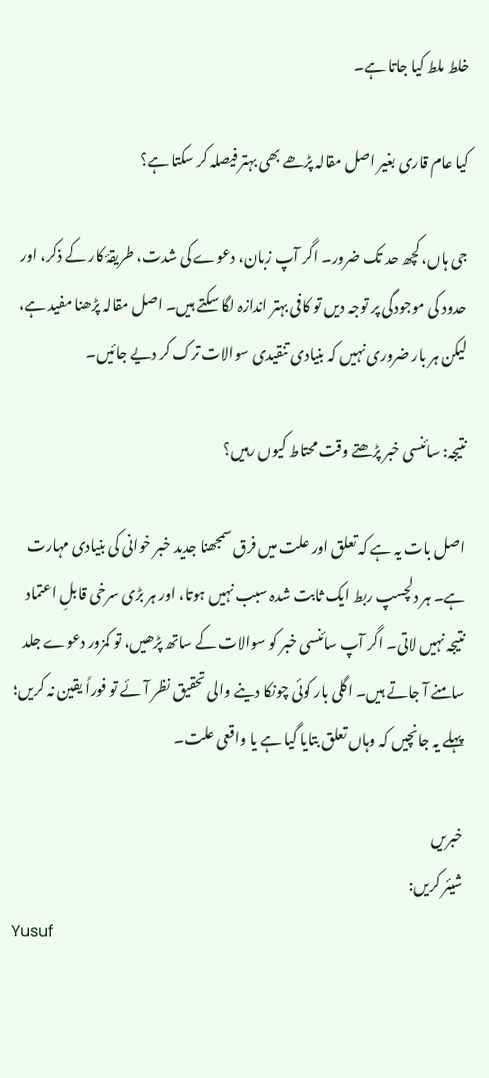خلط ملط کیا جاتا ہے۔

کیا عام قاری بغیر اصل مقالہ پڑھے بھی بہتر فیصلہ کر سکتا ہے؟

جی ہاں، کچھ حد تک ضرور۔ اگر آپ زبان، دعوے کی شدت، طریقۂ کار کے ذکر، اور حدود کی موجودگی پر توجہ دیں تو کافی بہتر اندازہ لگا سکتے ہیں۔ اصل مقالہ پڑھنا مفید ہے، لیکن ہر بار ضروری نہیں کہ بنیادی تنقیدی سوالات ترک کر دیے جائیں۔

نتیجہ: سائنسی خبر پڑھتے وقت محتاط کیوں رہیں؟

اصل بات یہ ہے کہ تعلق اور علت میں فرق سمجھنا جدید خبر خوانی کی بنیادی مہارت ہے۔ ہر دلچسپ ربط ایک ثابت شدہ سبب نہیں ہوتا، اور ہر بڑی سرخی قابلِ اعتماد نتیجہ نہیں لاتی۔ اگر آپ سائنسی خبر کو سوالات کے ساتھ پڑھیں، تو کمزور دعوے جلد سامنے آ جاتے ہیں۔ اگلی بار کوئی چونکا دینے والی تحقیق نظر آئے تو فوراً یقین نہ کریں؛ پہلے یہ جانچیں کہ وہاں تعلق بتایا گیا ہے یا واقعی علت۔

خبریں
شیئر کریں:
Yusuf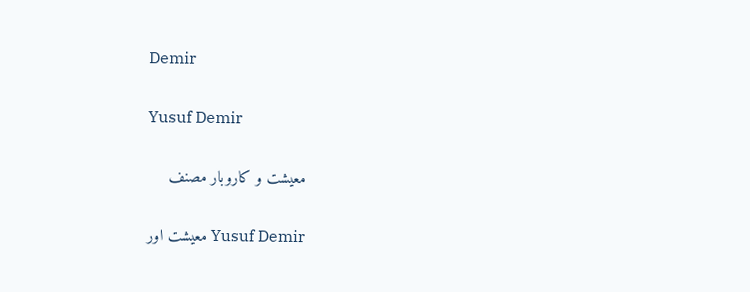Demir

Yusuf Demir

معیشت و کاروبار مصنف

Yusuf Demir معیشت اور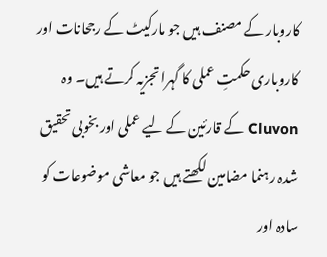کاروبار کے مصنف ہیں جو مارکیٹ کے رجحانات اور کاروباری حکمتِ عملی کا گہرا تجزیہ کرتے ہیں۔ وہ Cluvon کے قارئین کے لیے عملی اور بخوبی تحقیق شدہ رہنما مضامین لکھتے ہیں جو معاشی موضوعات کو سادہ اور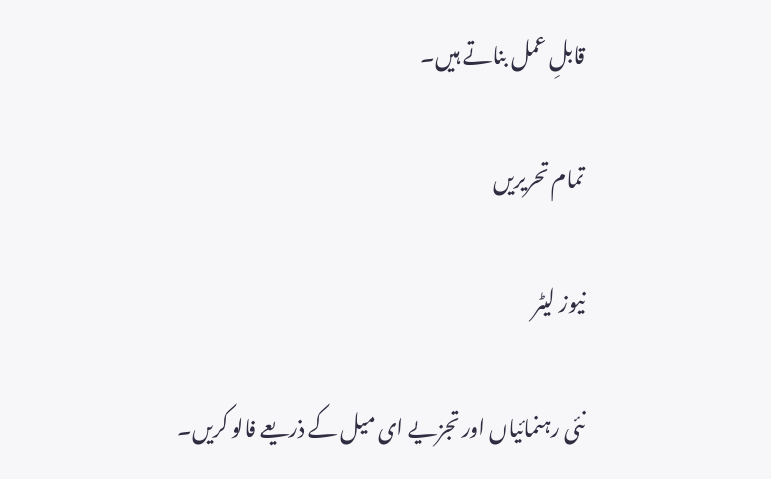قابلِ عمل بناتے ہیں۔

تمام تحریریں

نیوز لیٹر

نئی رہنمائیاں اور تجزیے ای میل کے ذریعے فالو کریں۔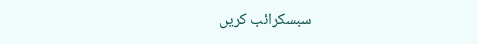سبسکرائب کریں